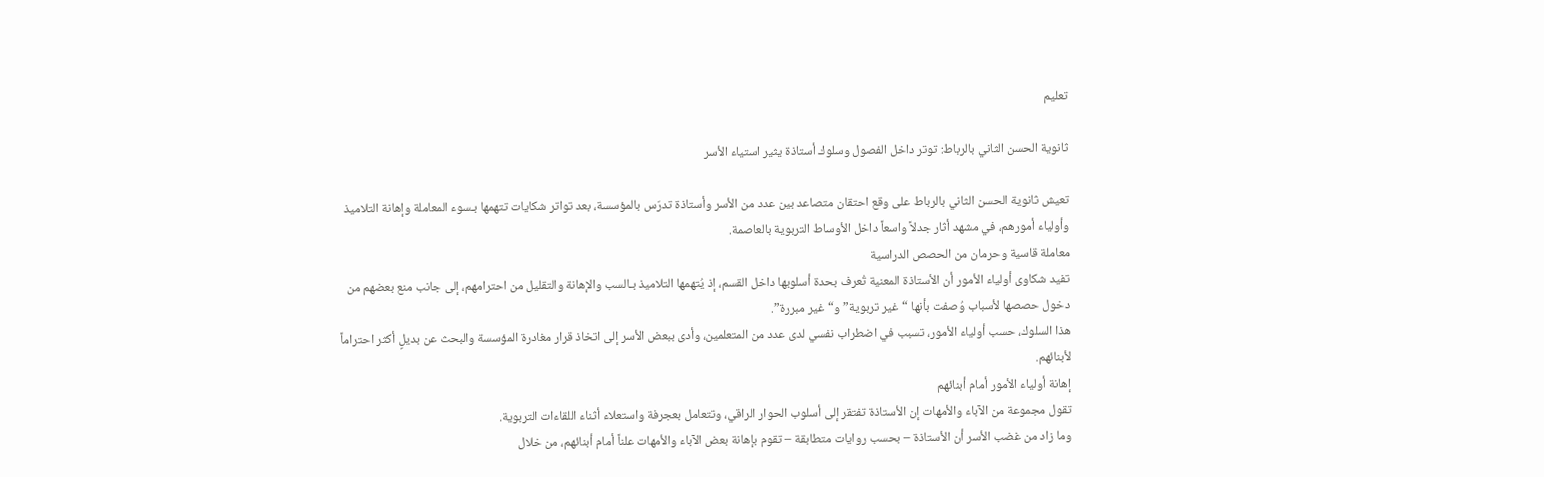تعليم

ثانوية الحسن الثاني بالرباط: توتر داخل الفصول وسلوك أستاذة يثير استياء الأسر

تعيش ثانوية الحسن الثاني بالرباط على وقع احتقان متصاعد بين عدد من الأسر وأستاذة تدرّس بالمؤسسة، بعد تواتر شكايات تتهمها بـسوء المعاملة وإهانة التلاميذ وأولياء أمورهم، في مشهد أثار جدلاً واسعاً داخل الأوساط التربوية بالعاصمة.
معاملة قاسية وحرمان من الحصص الدراسية
تفيد شكاوى أولياء الأمور أن الأستاذة المعنية تُعرف بحدة أسلوبها داخل القسم، إذ يُتهمها التلاميذ بـالسب والإهانة والتقليل من احترامهم، إلى جانب منع بعضهم من دخول حصصها لأسباب وُصفت بأنها “غير تربوية” و“غير مبررة”.
هذا السلوك، حسب أولياء الأمور، تسبب في اضطراب نفسي لدى عدد من المتعلمين، وأدى ببعض الأسر إلى اتخاذ قرار مغادرة المؤسسة والبحث عن بديلٍ أكثر احتراماً لأبنائهم.
إهانة أولياء الأمور أمام أبنائهم
تقول مجموعة من الآباء والأمهات إن الأستاذة تفتقر إلى أسلوب الحوار الراقي، وتتعامل بعجرفة واستعلاء أثناء اللقاءات التربوية.
وما زاد من غضب الأسر أن الأستاذة – بحسب روايات متطابقة – تقوم بإهانة بعض الآباء والأمهات علناً أمام أبنائهم، من خلال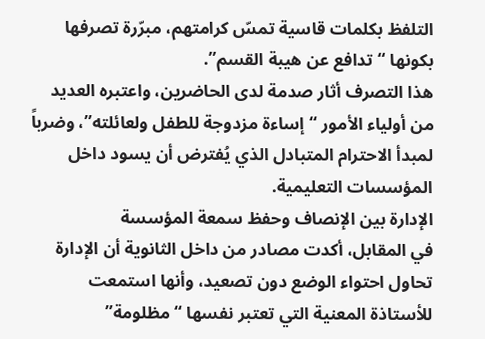التلفظ بكلمات قاسية تمسّ كرامتهم، مبرّرة تصرفها بكونها “تدافع عن هيبة القسم”.
هذا التصرف أثار صدمة لدى الحاضرين، واعتبره العديد من أولياء الأمور “إساءة مزدوجة للطفل ولعائلته”، وضرباً لمبدأ الاحترام المتبادل الذي يُفترض أن يسود داخل المؤسسات التعليمية.
الإدارة بين الإنصاف وحفظ سمعة المؤسسة
في المقابل، أكدت مصادر من داخل الثانوية أن الإدارة تحاول احتواء الوضع دون تصعيد، وأنها استمعت للأستاذة المعنية التي تعتبر نفسها “مظلومة”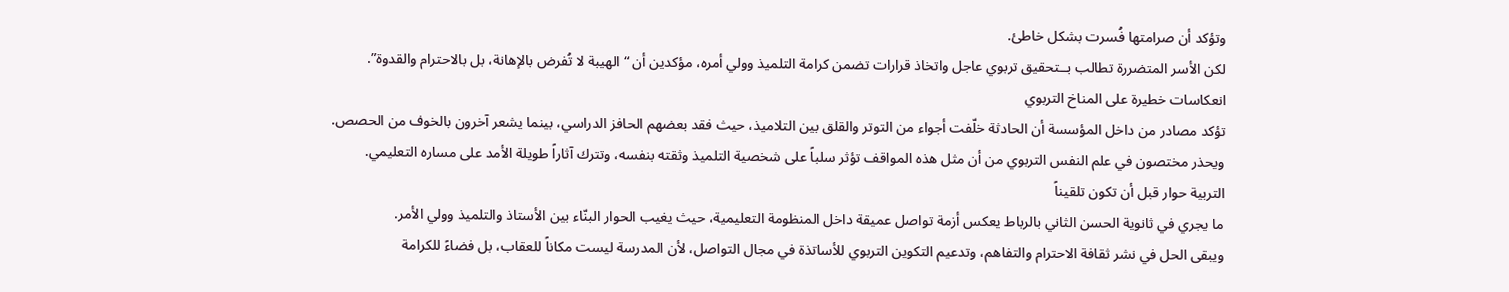وتؤكد أن صرامتها فُسرت بشكل خاطئ.
لكن الأسر المتضررة تطالب بــتحقيق تربوي عاجل واتخاذ قرارات تضمن كرامة التلميذ وولي أمره، مؤكدين أن “الهيبة لا تُفرض بالإهانة، بل بالاحترام والقدوة”.
انعكاسات خطيرة على المناخ التربوي
تؤكد مصادر من داخل المؤسسة أن الحادثة خلّفت أجواء من التوتر والقلق بين التلاميذ، حيث فقد بعضهم الحافز الدراسي، بينما يشعر آخرون بالخوف من الحصص.
ويحذر مختصون في علم النفس التربوي من أن مثل هذه المواقف تؤثر سلباً على شخصية التلميذ وثقته بنفسه، وتترك آثاراً طويلة الأمد على مساره التعليمي.
التربية حوار قبل أن تكون تلقيناً
ما يجري في ثانوية الحسن الثاني بالرباط يعكس أزمة تواصل عميقة داخل المنظومة التعليمية، حيث يغيب الحوار البنّاء بين الأستاذ والتلميذ وولي الأمر.
ويبقى الحل في نشر ثقافة الاحترام والتفاهم، وتدعيم التكوين التربوي للأساتذة في مجال التواصل، لأن المدرسة ليست مكاناً للعقاب، بل فضاءً للكرامة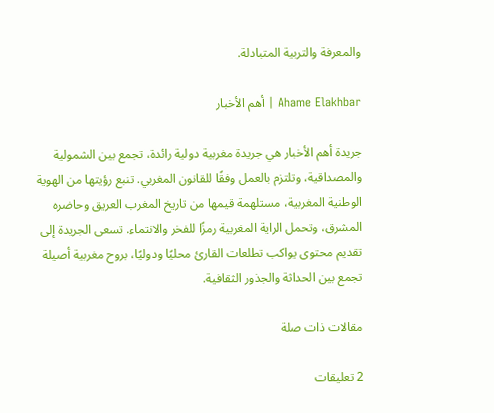والمعرفة والتربية المتبادلة.

Ahame Elakhbar | أهم الأخبار

جريدة أهم الأخبار هي جريدة مغربية دولية رائدة، تجمع بين الشمولية والمصداقية، وتلتزم بالعمل وفقًا للقانون المغربي. تنبع رؤيتها من الهوية الوطنية المغربية، مستلهمة قيمها من تاريخ المغرب العريق وحاضره المشرق، وتحمل الراية المغربية رمزًا للفخر والانتماء. تسعى الجريدة إلى تقديم محتوى يواكب تطلعات القارئ محليًا ودوليًا، بروح مغربية أصيلة تجمع بين الحداثة والجذور الثقافية.

مقالات ذات صلة

2 تعليقات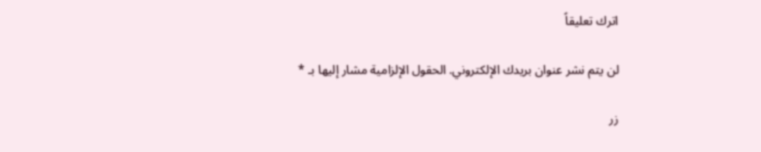اترك تعليقاً

لن يتم نشر عنوان بريدك الإلكتروني. الحقول الإلزامية مشار إليها بـ *

زر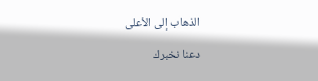الذهاب إلى الأعلى

دعنا نخبرك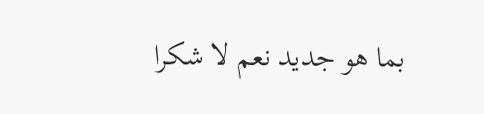بما هو جديد نعم لا شكرا